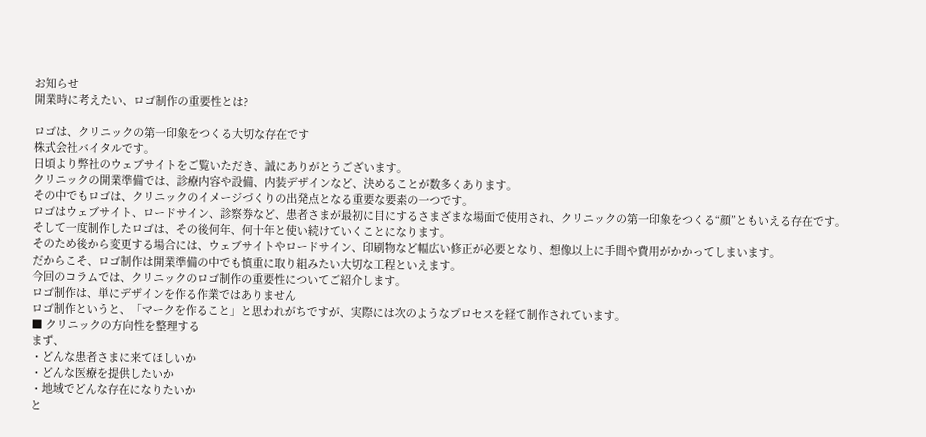お知らせ
開業時に考えたい、ロゴ制作の重要性とは?

ロゴは、クリニックの第一印象をつくる大切な存在です
株式会社バイタルです。
日頃より弊社のウェブサイトをご覧いただき、誠にありがとうございます。
クリニックの開業準備では、診療内容や設備、内装デザインなど、決めることが数多くあります。
その中でもロゴは、クリニックのイメージづくりの出発点となる重要な要素の一つです。
ロゴはウェブサイト、ロードサイン、診察券など、患者さまが最初に目にするさまざまな場面で使用され、クリニックの第一印象をつくる“顔”ともいえる存在です。
そして一度制作したロゴは、その後何年、何十年と使い続けていくことになります。
そのため後から変更する場合には、ウェブサイトやロードサイン、印刷物など幅広い修正が必要となり、想像以上に手間や費用がかかってしまいます。
だからこそ、ロゴ制作は開業準備の中でも慎重に取り組みたい大切な工程といえます。
今回のコラムでは、クリニックのロゴ制作の重要性についてご紹介します。
ロゴ制作は、単にデザインを作る作業ではありません
ロゴ制作というと、「マークを作ること」と思われがちですが、実際には次のようなプロセスを経て制作されています。
■ クリニックの方向性を整理する
まず、
・どんな患者さまに来てほしいか
・どんな医療を提供したいか
・地域でどんな存在になりたいか
と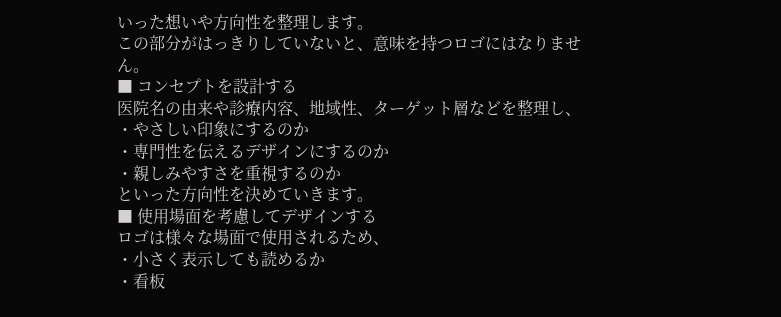いった想いや方向性を整理します。
この部分がはっきりしていないと、意味を持つロゴにはなりません。
■ コンセプトを設計する
医院名の由来や診療内容、地域性、ターゲット層などを整理し、
・やさしい印象にするのか
・専門性を伝えるデザインにするのか
・親しみやすさを重視するのか
といった方向性を決めていきます。
■ 使用場面を考慮してデザインする
ロゴは様々な場面で使用されるため、
・小さく表示しても読めるか
・看板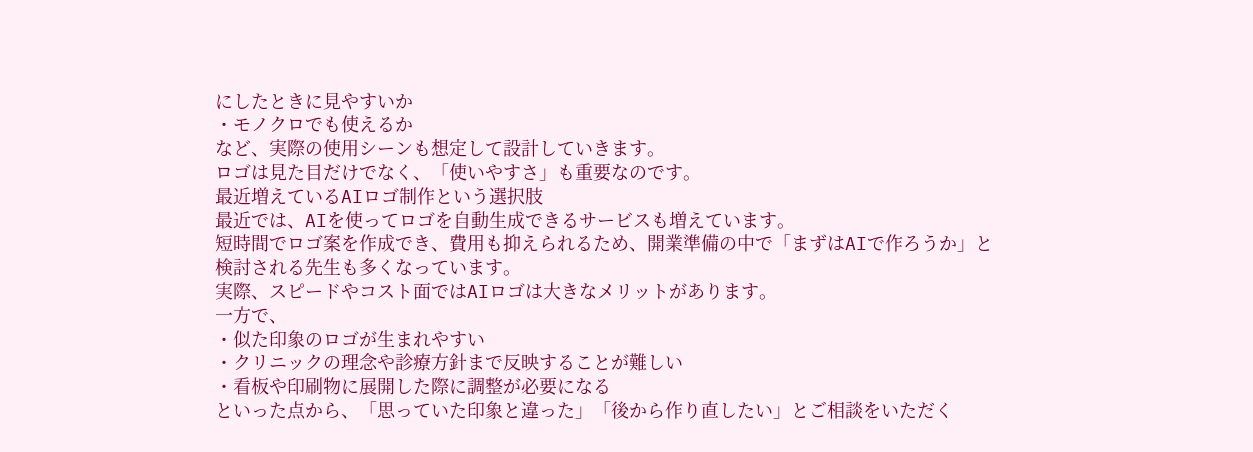にしたときに見やすいか
・モノクロでも使えるか
など、実際の使用シーンも想定して設計していきます。
ロゴは見た目だけでなく、「使いやすさ」も重要なのです。
最近増えているAIロゴ制作という選択肢
最近では、AIを使ってロゴを自動生成できるサービスも増えています。
短時間でロゴ案を作成でき、費用も抑えられるため、開業準備の中で「まずはAIで作ろうか」と検討される先生も多くなっています。
実際、スピードやコスト面ではAIロゴは大きなメリットがあります。
一方で、
・似た印象のロゴが生まれやすい
・クリニックの理念や診療方針まで反映することが難しい
・看板や印刷物に展開した際に調整が必要になる
といった点から、「思っていた印象と違った」「後から作り直したい」とご相談をいただく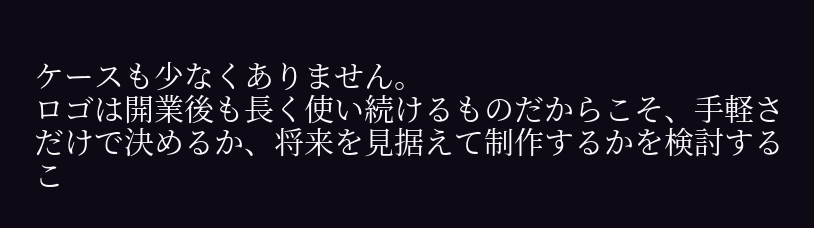ケースも少なくありません。
ロゴは開業後も長く使い続けるものだからこそ、手軽さだけで決めるか、将来を見据えて制作するかを検討するこ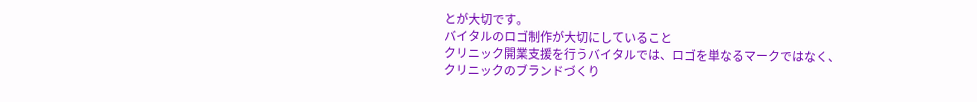とが大切です。
バイタルのロゴ制作が大切にしていること
クリニック開業支援を行うバイタルでは、ロゴを単なるマークではなく、
クリニックのブランドづくり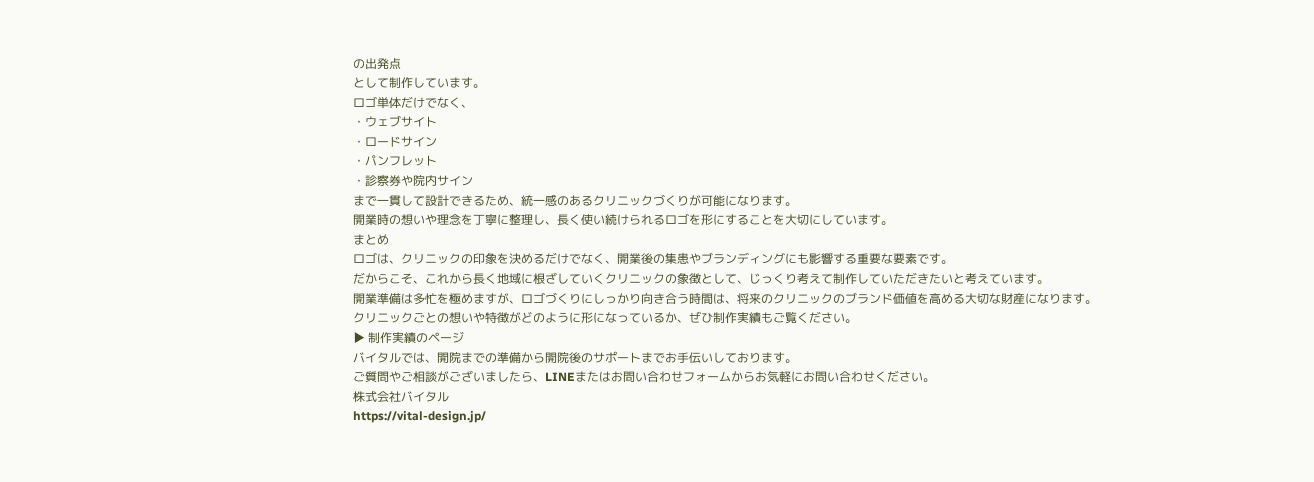の出発点
として制作しています。
ロゴ単体だけでなく、
・ウェブサイト
・ロードサイン
・パンフレット
・診察券や院内サイン
まで一貫して設計できるため、統一感のあるクリニックづくりが可能になります。
開業時の想いや理念を丁寧に整理し、長く使い続けられるロゴを形にすることを大切にしています。
まとめ
ロゴは、クリニックの印象を決めるだけでなく、開業後の集患やブランディングにも影響する重要な要素です。
だからこそ、これから長く地域に根ざしていくクリニックの象徴として、じっくり考えて制作していただきたいと考えています。
開業準備は多忙を極めますが、ロゴづくりにしっかり向き合う時間は、将来のクリニックのブランド価値を高める大切な財産になります。
クリニックごとの想いや特徴がどのように形になっているか、ぜひ制作実績もご覧ください。
▶ 制作実績のページ
バイタルでは、開院までの準備から開院後のサポートまでお手伝いしております。
ご質問やご相談がございましたら、LINEまたはお問い合わせフォームからお気軽にお問い合わせください。
株式会社バイタル
https://vital-design.jp/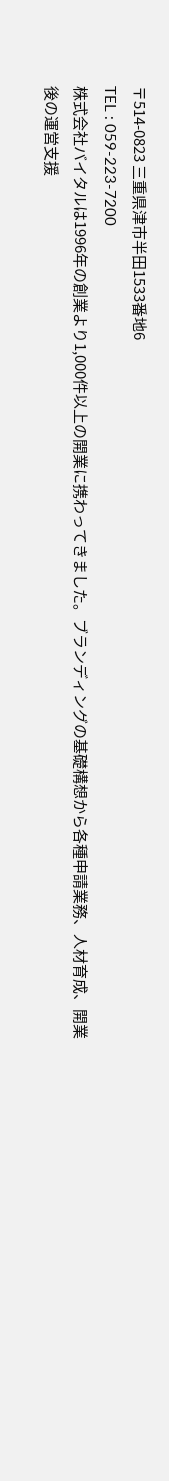〒514-0823 三重県津市半田1533番地6
TEL : 059-223-7200
株式会社バイタルは1996年の創業より1,000件以上の開業に携わってきました。ブランディングの基礎構想から各種申請業務、人材育成、開業後の運営支援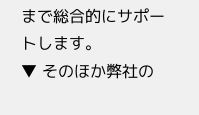まで総合的にサポートします。
▼ そのほか弊社の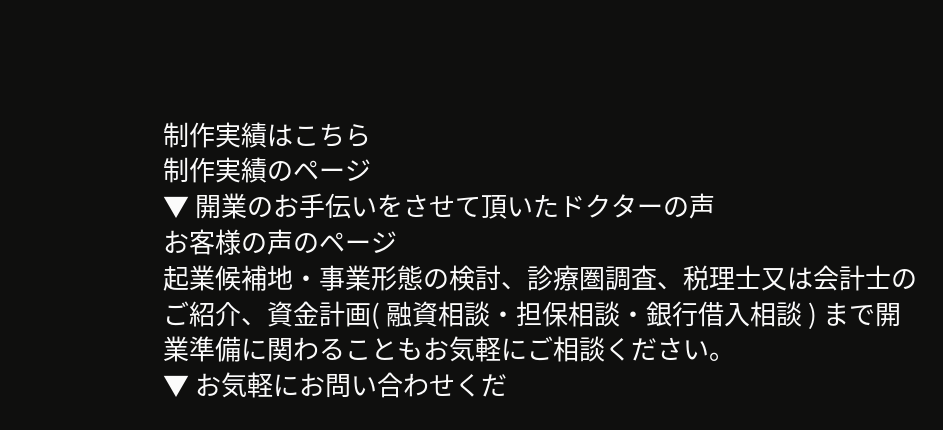制作実績はこちら
制作実績のページ
▼ 開業のお手伝いをさせて頂いたドクターの声
お客様の声のページ
起業候補地・事業形態の検討、診療圏調査、税理士又は会計士のご紹介、資金計画( 融資相談・担保相談・銀行借入相談 ) まで開業準備に関わることもお気軽にご相談ください。
▼ お気軽にお問い合わせくだ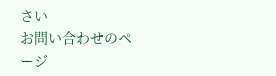さい
お問い合わせのページ